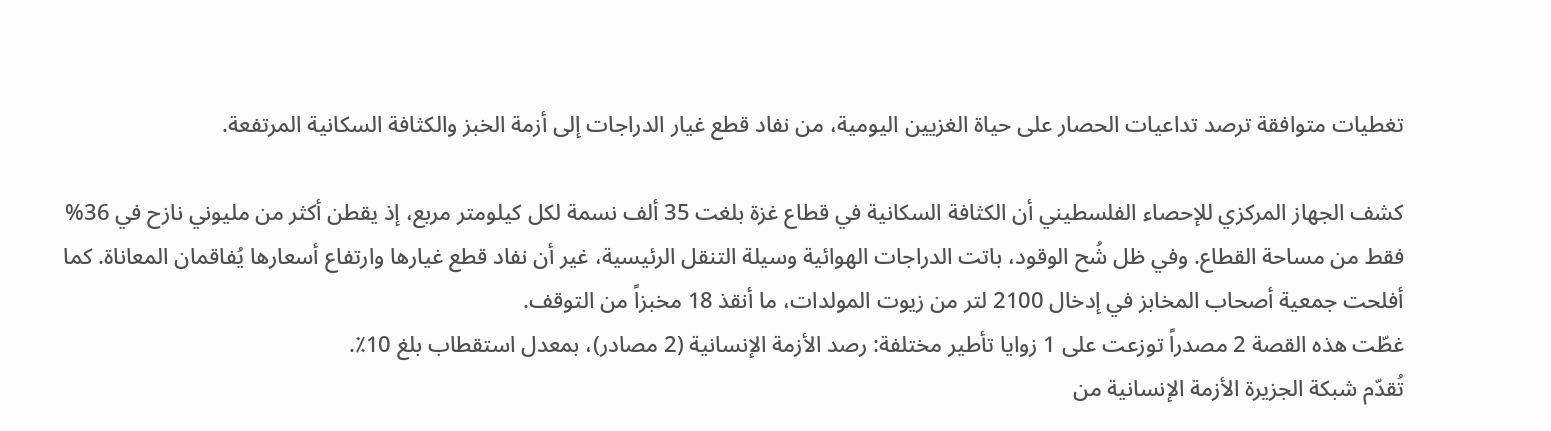تغطيات متوافقة ترصد تداعيات الحصار على حياة الغزيين اليومية، من نفاد قطع غيار الدراجات إلى أزمة الخبز والكثافة السكانية المرتفعة.

كشف الجهاز المركزي للإحصاء الفلسطيني أن الكثافة السكانية في قطاع غزة بلغت 35 ألف نسمة لكل كيلومتر مربع، إذ يقطن أكثر من مليوني نازح في 36% فقط من مساحة القطاع. وفي ظل شُح الوقود، باتت الدراجات الهوائية وسيلة التنقل الرئيسية، غير أن نفاد قطع غيارها وارتفاع أسعارها يُفاقمان المعاناة. كما أفلحت جمعية أصحاب المخابز في إدخال 2100 لتر من زيوت المولدات، ما أنقذ 18 مخبزاً من التوقف.
غطّت هذه القصة 2 مصدراً توزعت على 1 زوايا تأطير مختلفة: رصد الأزمة الإنسانية (2 مصادر)، بمعدل استقطاب بلغ 10٪.
تُقدّم شبكة الجزيرة الأزمة الإنسانية من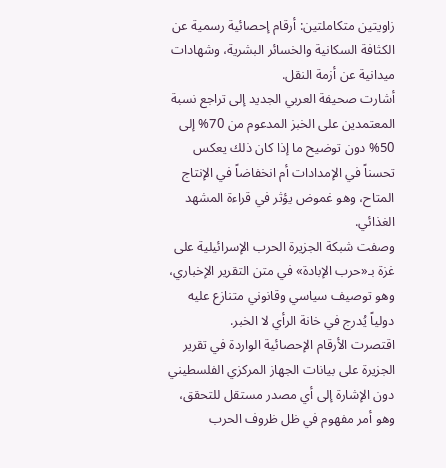زاويتين متكاملتين: أرقام إحصائية رسمية عن الكثافة السكانية والخسائر البشرية، وشهادات ميدانية عن أزمة النقل.
أشارت صحيفة العربي الجديد إلى تراجع نسبة المعتمدين على الخبز المدعوم من 70% إلى 50% دون توضيح ما إذا كان ذلك يعكس تحسناً في الإمدادات أم انخفاضاً في الإنتاج المتاح، وهو غموض يؤثر في قراءة المشهد الغذائي.
وصفت شبكة الجزيرة الحرب الإسرائيلية على غزة بـ«حرب الإبادة» في متن التقرير الإخباري، وهو توصيف سياسي وقانوني متنازع عليه دولياً يُدرج في خانة الرأي لا الخبر.
اقتصرت الأرقام الإحصائية الواردة في تقرير الجزيرة على بيانات الجهاز المركزي الفلسطيني دون الإشارة إلى أي مصدر مستقل للتحقق، وهو أمر مفهوم في ظل ظروف الحرب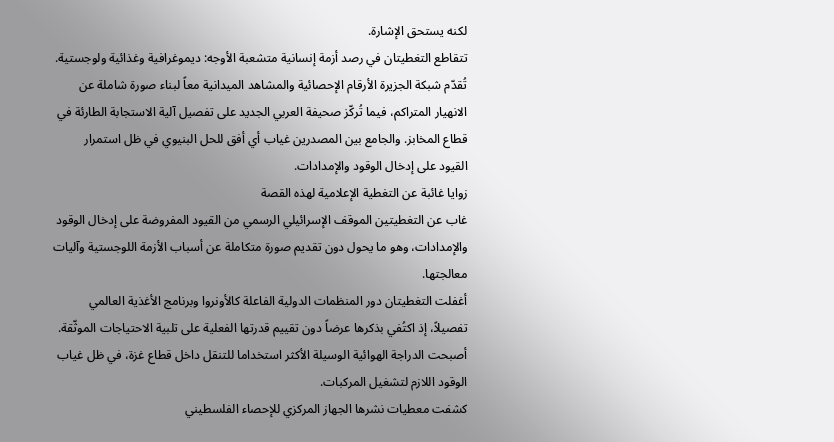لكنه يستحق الإشارة.
تتقاطع التغطيتان في رصد أزمة إنسانية متشعبة الأوجه: ديموغرافية وغذائية ولوجستية. تُقدّم شبكة الجزيرة الأرقام الإحصائية والمشاهد الميدانية معاً لبناء صورة شاملة عن الانهيار المتراكم، فيما تُركّز صحيفة العربي الجديد على تفصيل آلية الاستجابة الطارئة في قطاع المخابز. والجامع بين المصدرين غياب أي أفق للحل البنيوي في ظل استمرار القيود على إدخال الوقود والإمدادات.
زوايا غائبة عن التغطية الإعلامية لهذه القصة
غاب عن التغطيتين الموقف الإسرائيلي الرسمي من القيود المفروضة على إدخال الوقود والإمدادات، وهو ما يحول دون تقديم صورة متكاملة عن أسباب الأزمة اللوجستية وآليات معالجتها.
أغفلت التغطيتان دور المنظمات الدولية الفاعلة كالأونروا وبرنامج الأغذية العالمي تفصيلاً، إذ اكتُفي بذكرها عرضاً دون تقييم قدرتها الفعلية على تلبية الاحتياجات الموثّقة.
أصبحت الدراجة الهوائية الوسيلة الأكثر استخداما للتنقل داخل قطاع غزة، في ظل غياب الوقود اللازم لتشغيل المركبات.
كشفت معطيات نشرها الجهاز المركزي للإحصاء الفلسطيني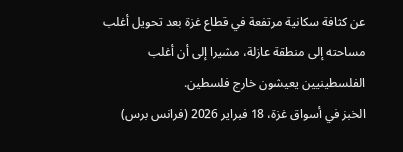عن كثافة سكانية مرتفعة في قطاع غزة بعد تحويل أغلب مساحته إلى منطقة عازلة، مشيرا إلى أن أغلب الفلسطينيين يعيشون خارج فلسطين.
الخبز في أسواق غزة، 18 فبراير 2026 (فرانس برس)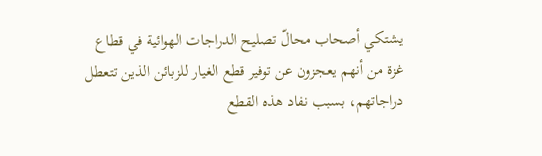يشتكي أصحاب محالّ تصليح الدراجات الهوائية في قطاع غزة من أنهم يعجزون عن توفير قطع الغيار للزبائن الذين تتعطل دراجاتهم، بسبب نفاد هذه القطع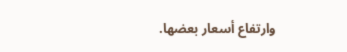وارتفاع أسعار بعضها.